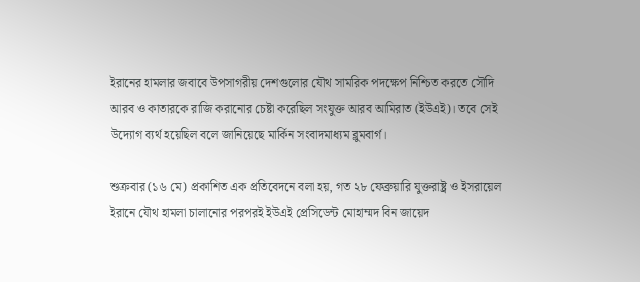ইরানের হামলার জবাবে উপসাগরীয় দেশগুলোর যৌথ সামরিক পদক্ষেপ নিশ্চিত করতে সৌদি আরব ও কাতারকে রাজি করানোর চেষ্টা করেছিল সংযুক্ত আরব আমিরাত (ইউএই)। তবে সেই উদ্যোগ ব্যর্থ হয়েছিল বলে জানিয়েছে মার্কিন সংবাদমাধ্যম ব্লুমবার্গ।

শুক্রবার (১৬ মে) প্রকাশিত এক প্রতিবেদনে বলা হয়, গত ২৮ ফেব্রুয়ারি যুক্তরাষ্ট্র ও ইসরায়েল ইরানে যৌথ হামলা চালানোর পরপরই ইউএই প্রেসিডেন্ট মোহাম্মদ বিন জায়েদ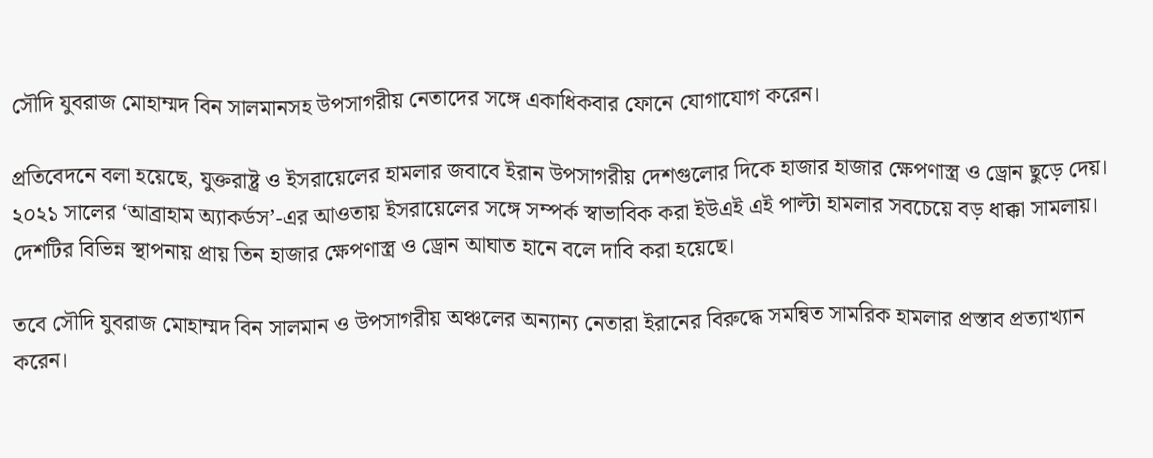সৌদি যুবরাজ মোহাম্মদ বিন সালমানসহ উপসাগরীয় নেতাদের সঙ্গে একাধিকবার ফোনে যোগাযোগ করেন।

প্রতিবেদনে বলা হয়েছে, যুক্তরাষ্ট্র ও ইসরায়েলের হামলার জবাবে ইরান উপসাগরীয় দেশগুলোর দিকে হাজার হাজার ক্ষেপণাস্ত্র ও ড্রোন ছুড়ে দেয়। ২০২১ সালের ‘আব্রাহাম অ্যাকর্ডস’-এর আওতায় ইসরায়েলের সঙ্গে সম্পর্ক স্বাভাবিক করা ইউএই এই পাল্টা হামলার সবচেয়ে বড় ধাক্কা সামলায়। দেশটির বিভিন্ন স্থাপনায় প্রায় তিন হাজার ক্ষেপণাস্ত্র ও ড্রোন আঘাত হানে বলে দাবি করা হয়েছে।

তবে সৌদি যুবরাজ মোহাম্মদ বিন সালমান ও উপসাগরীয় অঞ্চলের অন্যান্য নেতারা ইরানের বিরুদ্ধে সমন্বিত সামরিক হামলার প্রস্তাব প্রত্যাখ্যান করেন।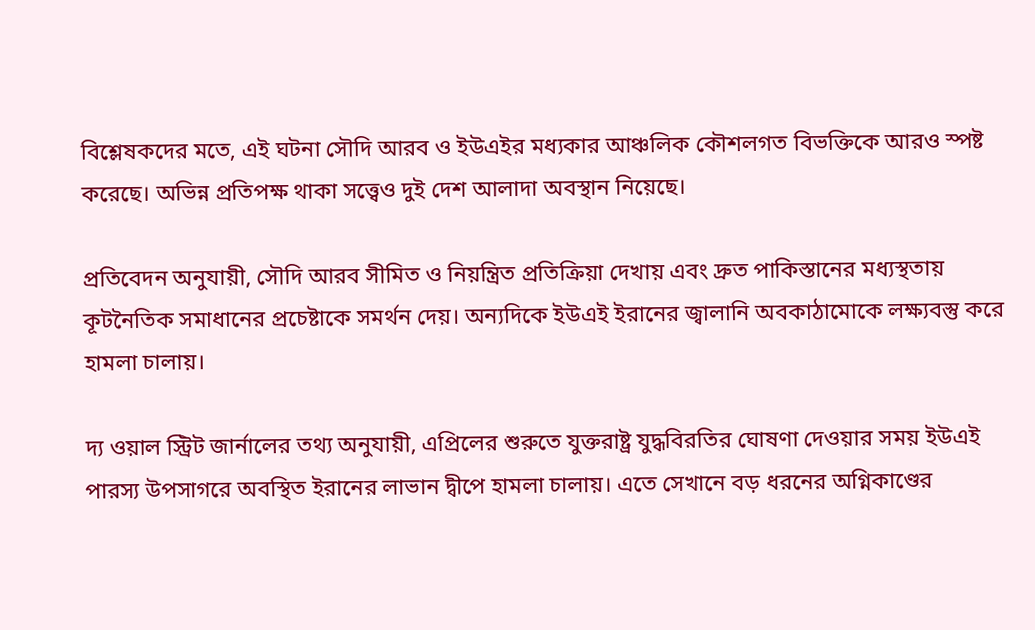বিশ্লেষকদের মতে, এই ঘটনা সৌদি আরব ও ইউএইর মধ্যকার আঞ্চলিক কৌশলগত বিভক্তিকে আরও স্পষ্ট করেছে। অভিন্ন প্রতিপক্ষ থাকা সত্ত্বেও দুই দেশ আলাদা অবস্থান নিয়েছে।

প্রতিবেদন অনুযায়ী, সৌদি আরব সীমিত ও নিয়ন্ত্রিত প্রতিক্রিয়া দেখায় এবং দ্রুত পাকিস্তানের মধ্যস্থতায় কূটনৈতিক সমাধানের প্রচেষ্টাকে সমর্থন দেয়। অন্যদিকে ইউএই ইরানের জ্বালানি অবকাঠামোকে লক্ষ্যবস্তু করে হামলা চালায়।

দ্য ওয়াল স্ট্রিট জার্নালের তথ্য অনুযায়ী, এপ্রিলের শুরুতে যুক্তরাষ্ট্র যুদ্ধবিরতির ঘোষণা দেওয়ার সময় ইউএই পারস্য উপসাগরে অবস্থিত ইরানের লাভান দ্বীপে হামলা চালায়। এতে সেখানে বড় ধরনের অগ্নিকাণ্ডের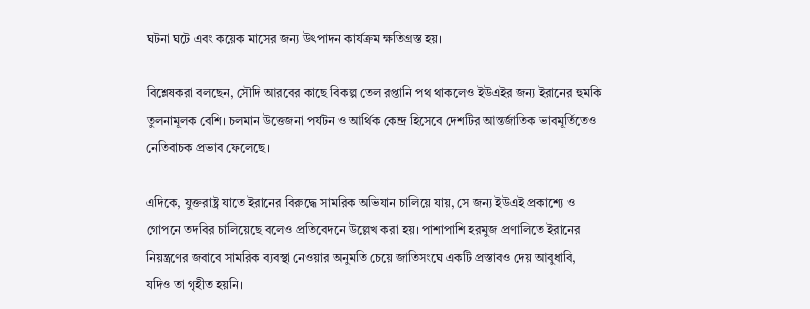ঘটনা ঘটে এবং কয়েক মাসের জন্য উৎপাদন কার্যক্রম ক্ষতিগ্রস্ত হয়।

বিশ্লেষকরা বলছেন, সৌদি আরবের কাছে বিকল্প তেল রপ্তানি পথ থাকলেও ইউএইর জন্য ইরানের হুমকি তুলনামূলক বেশি। চলমান উত্তেজনা পর্যটন ও আর্থিক কেন্দ্র হিসেবে দেশটির আন্তর্জাতিক ভাবমূর্তিতেও নেতিবাচক প্রভাব ফেলেছে।

এদিকে, যুক্তরাষ্ট্র যাতে ইরানের বিরুদ্ধে সামরিক অভিযান চালিয়ে যায়, সে জন্য ইউএই প্রকাশ্যে ও গোপনে তদবির চালিয়েছে বলেও প্রতিবেদনে উল্লেখ করা হয়। পাশাপাশি হরমুজ প্রণালিতে ইরানের নিয়ন্ত্রণের জবাবে সামরিক ব্যবস্থা নেওয়ার অনুমতি চেয়ে জাতিসংঘে একটি প্রস্তাবও দেয় আবুধাবি, যদিও তা গৃহীত হয়নি।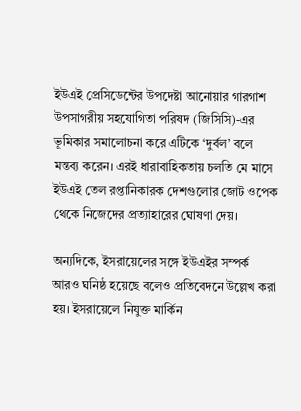ইউএই প্রেসিডেন্টের উপদেষ্টা আনোয়ার গারগাশ উপসাগরীয় সহযোগিতা পরিষদ (জিসিসি)-এর ভূমিকার সমালোচনা করে এটিকে ‘দুর্বল’ বলে মন্তব্য করেন। এরই ধারাবাহিকতায় চলতি মে মাসে ইউএই তেল রপ্তানিকারক দেশগুলোর জোট ওপেক থেকে নিজেদের প্রত্যাহারের ঘোষণা দেয়।

অন্যদিকে, ইসরায়েলের সঙ্গে ইউএইর সম্পর্ক আরও ঘনিষ্ঠ হয়েছে বলেও প্রতিবেদনে উল্লেখ করা হয়। ইসরায়েলে নিযুক্ত মার্কিন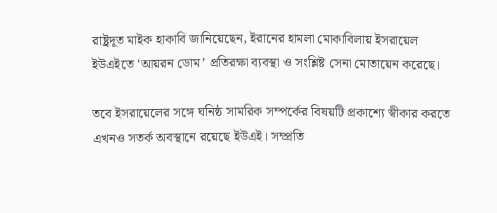রাষ্ট্রদূত মাইক হাকাবি জানিয়েছেন, ইরানের হামলা মোকাবিলায় ইসরায়েল ইউএইতে ‘আয়রন ডোম’ প্রতিরক্ষা ব্যবস্থা ও সংশ্লিষ্ট সেনা মোতায়েন করেছে।

তবে ইসরায়েলের সঙ্গে ঘনিষ্ঠ সামরিক সম্পর্কের বিষয়টি প্রকাশ্যে স্বীকার করতে এখনও সতর্ক অবস্থানে রয়েছে ইউএই। সম্প্রতি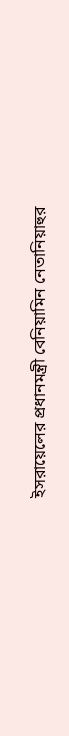ইসরায়েলের প্রধানমন্ত্রী বেনিয়ামিন নেতানিয়াহুর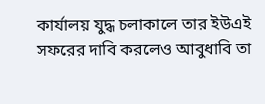কার্যালয় যুদ্ধ চলাকালে তার ইউএই সফরের দাবি করলেও আবুধাবি তা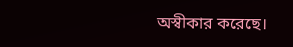অস্বীকার করেছে।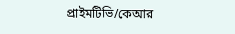প্রাইমটিভি/কেআর